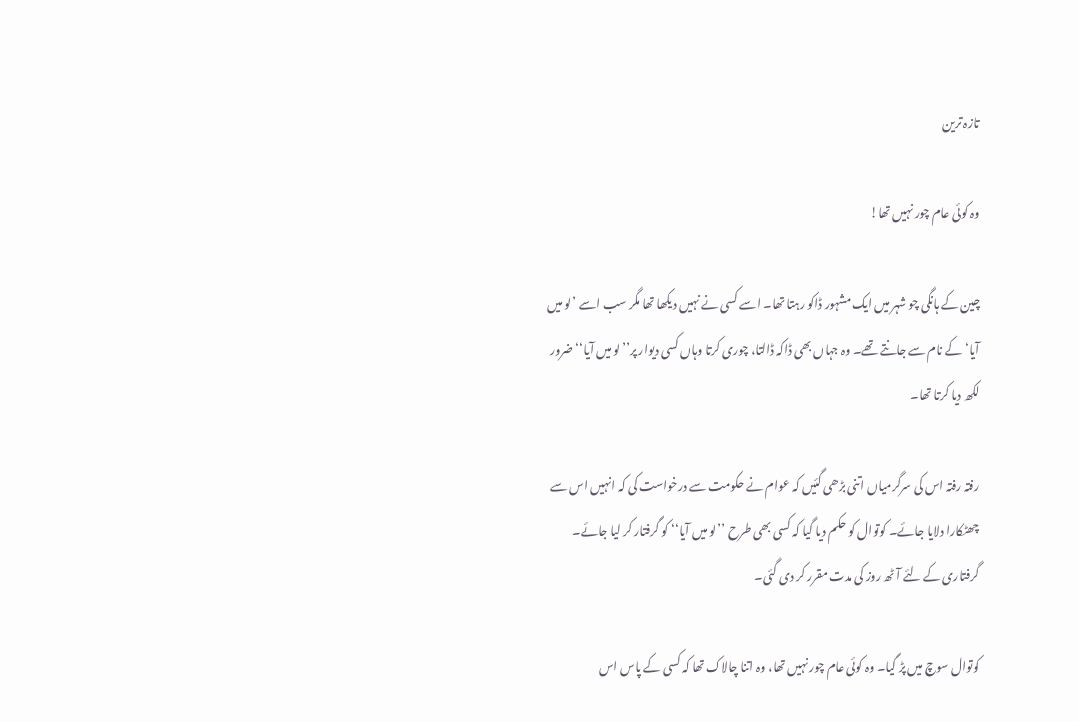تازہ ترین

وہ کوئی عام چور نہیں تھا!

چین کے ہانگی چو شہر میں ایک مشہور ڈاکو رہتا تھا۔ اسے کسی نے نہیں دیکھا تھا مگر سب اسے ’لو میں آیا‘ کے نام سے جانتے تھے۔ وہ جہاں بھی ڈاکہ ڈالتا، چوری کرتا وہاں کسی دیوار پر’’لو میں آیا‘‘ ضرور لکھ دیا کرتا تھا۔

رفتہ رفتہ اس کی سرگرمیاں اتنی بڑھی گئیں کہ عوام نے حکومت سے درخواست کی کہ انہیں اس سے چھٹکارا دلایا جائے۔ کوتوال کو حکم دیا گیا کہ کسی بھی طرح ’’لو میں آیا‘‘ کو گرفتار کر لیا جائے۔ گرفتاری کے لئے آٹھ روز کی مدت مقرر کر دی گئی۔

کوتوال سوچ میں پڑ گیا۔ وہ کوئی عام چور نہیں تھا، وہ اتنا چالاک تھا کہ کسی کے پاس اس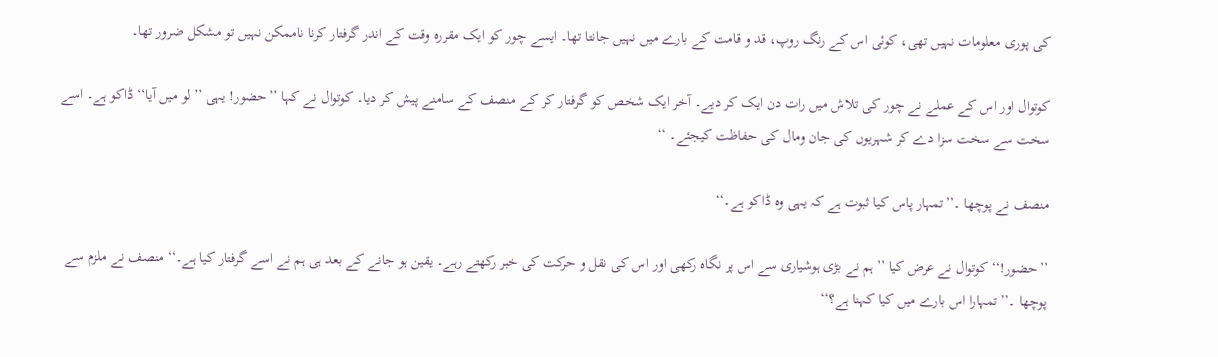کی پوری معلومات نہیں تھی، کوئی اس کے رنگ روپ، قد و قامت کے بارے میں نہیں جانتا تھا۔ ایسے چور کو ایک مقررہ وقت کے اندر گرفتار کرنا ناممکن نہیں تو مشکل ضرور تھا۔

کوتوال اور اس کے عملے نے چور کی تلاش میں رات دن ایک کر دیے۔ آخر ایک شخص کو گرفتار کر کے منصف کے سامنے پیش کر دیا۔ کوتوال نے کہا ’’حضور! یہی ’’لو میں آیا‘‘ ڈاکو ہے۔ اسے سخت سے سخت سزا دے کر شہریوں کی جان ومال کی حفاظت کیجئے۔ ‘‘

منصف نے پوچھا ۔’’تمہار پاس کیا ثبوت ہے کہ یہی وہ ڈاکو ہے۔‘‘

’’حضور!‘‘ کوتوال نے عرض کیا ’’ہم نے بڑی ہوشیاری سے اس پر نگاہ رکھی اور اس کی نقل و حرکت کی خبر رکھتے رہے۔ یقین ہو جانے کے بعد ہی ہم نے اسے گرفتار کیا ہے۔‘‘ منصف نے ملزم سے پوچھا ۔’’تمہارا اس بارے میں کیا کہنا ہے؟‘‘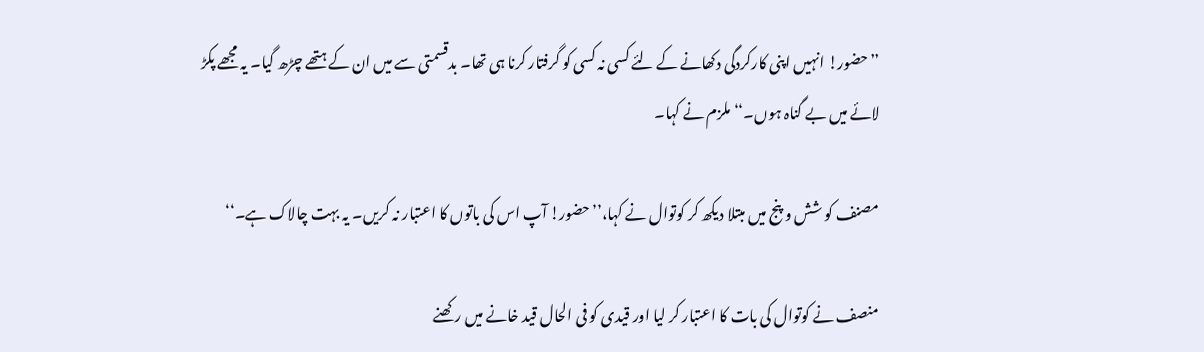’’حضور! انہیں اپنی کارکردگی دکھانے کے لئے کسی نہ کسی کو گرفتار کرنا ہی تھا۔ بدقسمتی سے میں ان کے ہتھے چڑھ گیا۔ یہ مجھے پکڑ لائے میں بے گناہ ہوں۔‘‘ ملزم نے کہا۔

مصنف کو شش و پنج میں مبتلا دیکھ کر کوتوال نے کہا،’’حضور! آپ اس کی باتوں کا اعتبار نہ کریں۔ یہ بہت چالاک ہے۔‘‘

منصف نے کوتوال کی بات کا اعتبار کر لیا اور قیدی کو فی الحال قید خانے میں رکھنے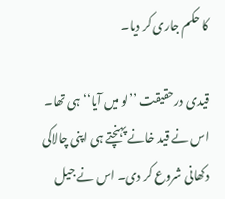کا حکم جاری کر دیا۔

قیدی درحقیقت ’’لو میں آیا‘‘ ہی تھا۔ اس نے قید خانے پہنچتے ہی اپنی چالاکی دکھانی شروع کر دی۔ اس نے جیل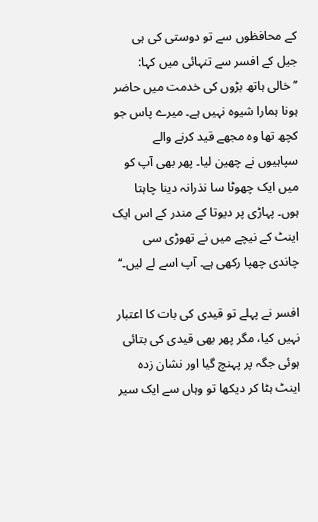کے محافظوں سے تو دوستی کی ہی جیل کے افسر سے تنہائی میں کہا: ’’خالی ہاتھ بڑوں کی خدمت میں حاضر ہونا ہمارا شیوہ نہیں ہے۔ میرے پاس جو کچھ تھا وہ مجھے قید کرنے والے سپاہیوں نے چھین لیا۔ پھر بھی آپ کو میں ایک چھوٹا سا نذرانہ دینا چاہتا ہوں۔ پہاڑی پر دیوتا کے مندر کے اس ایک اینٹ کے نیچے میں نے تھوڑی سی چاندی چھپا رکھی ہے۔ آپ اسے لے لیں۔‘‘

افسر نے پہلے تو قیدی کی بات کا اعتبار نہیں کیا، مگر پھر بھی قیدی کی بتائی ہوئی جگہ پر پہنچ گیا اور نشان زدہ اینٹ ہٹا کر دیکھا تو وہاں سے ایک سیر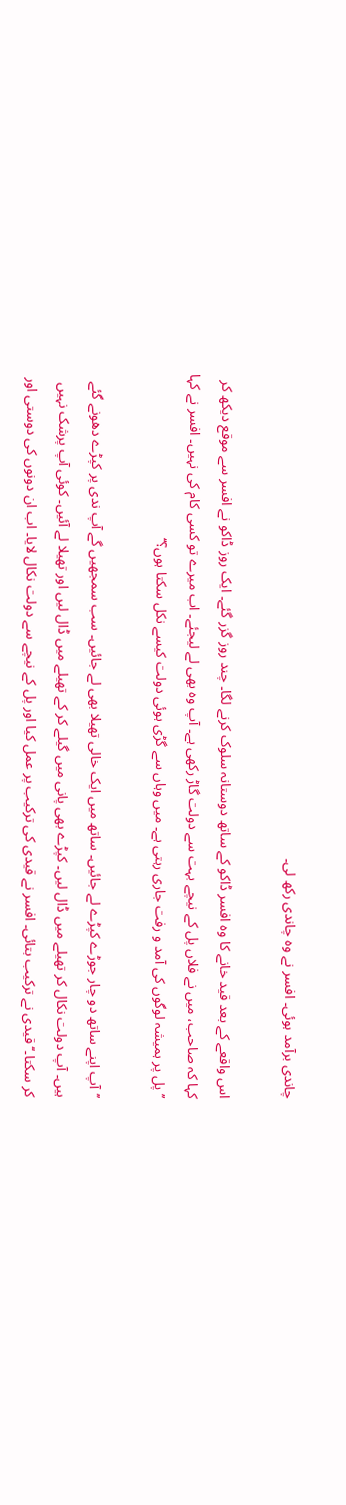چاندی برآمد ہوئی۔ افسر نے وہ چاندی رکھ لی۔

اس واقعے کے بعد قید خانے کا وہ افسر ڈاکو کے ساتھ دوستانہ سلوک کرنے لگا۔ چند روز گزر گئے۔ ایک روز ڈاکو نے افسر سے موقع دیکھ کر کہا کہ صاحب، میں نے فلاں پل کے نیچے بہت سے دولت گاڑ رکھی ہے۔ آپ وہ بھی لے لیجئے۔ اب میرے تو کسی کام کی نہیں۔ افسر نے کہا ’’پل پر ہمیشہ لوگوں کی آمد و رفت جاری رہتی ہے۔ میں وہاں سے گڑی ہوئی دولت کیسے نکل سکتا ہوں؟‘‘

’’آپ اپنے ساتھ دو چار جوڑے کپڑے لے جائیں۔ ساتھ میں ایک خالی تھیلا بھی لے جائیں۔ سب سمجھیں گے آپ ندی پر کپڑے دھونے گئے ہیں۔ آپ دولت نکال کر تھیلے میں ڈال لیں۔ کپڑے بھی پانی میں گیلے کر کے تھیلے میں ڈال لیں اور تھیلا لے آئیں۔ کوئی آپ پرشک نہیں کر سکتا۔‘‘ قیدی نے ترکیب بتائی۔ افسر نے قیدی کی ترکیب پر عمل کیا اور پل کے نیچے سے دولت نکال لایا۔ اب ان دونوں کی دوستی اور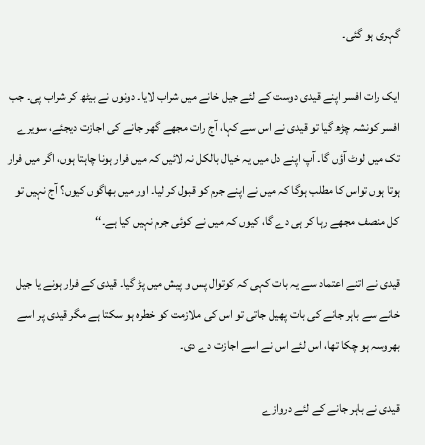گہری ہو گئی۔

ایک رات افسر اپنے قیدی دوست کے لئے جیل خانے میں شراب لایا۔ دونوں نے بیٹھ کر شراب پی۔ جب افسر کونشہ چڑھ گیا تو قیدی نے اس سے کہا، آج رات مجھے گھر جانے کی اجازت دیجئے، سویرے تک میں لوٹ آؤں گا۔ آپ اپنے دل میں یہ خیال بالکل نہ لائیں کہ میں فرار ہونا چاہتا ہوں، اگر میں فرار ہوتا ہوں تواس کا مطلب ہوگا کہ میں نے اپنے جرم کو قبول کر لیا۔ اور میں بھاگوں کیوں؟ آج نہیں تو کل منصف مجھے رہا کر ہی دے گا، کیوں کہ میں نے کوئی جرم نہیں کیا ہے۔‘‘

قیدی نے اتنے اعتماد سے یہ بات کہی کہ کوتوال پس و پیش میں پڑ گیا۔ قیدی کے فرار ہونے یا جیل خانے سے باہر جانے کی بات پھیل جاتی تو اس کی ملازمت کو خطرہ ہو سکتا ہے مگر قیدی پر اسے بھروسہ ہو چکا تھا، اس لئے اس نے اسے اجازت دے دی۔

قیدی نے باہر جانے کے لئے دروازے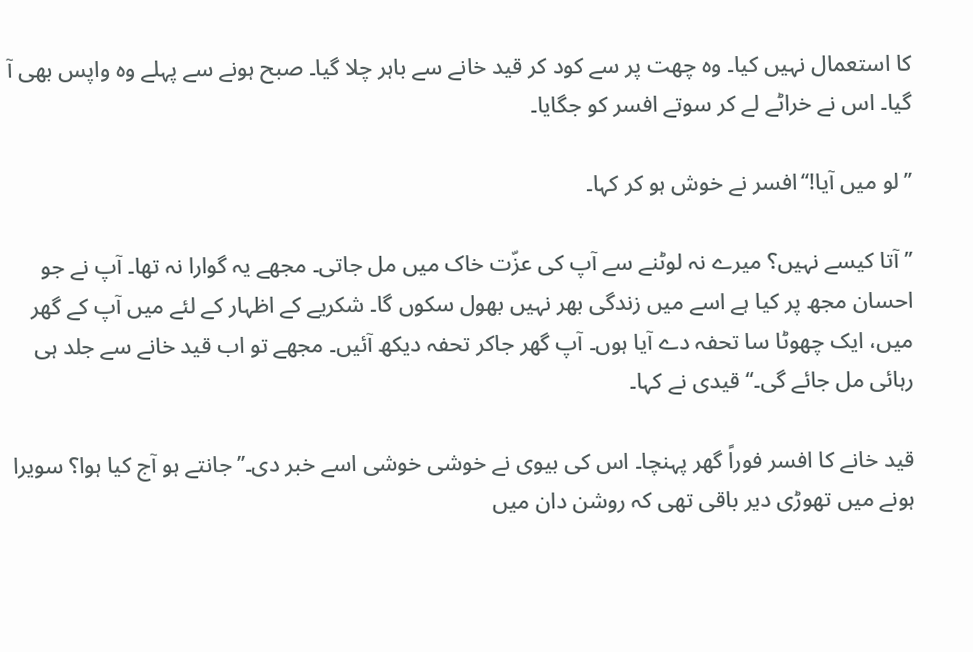کا استعمال نہیں کیا۔ وہ چھت پر سے کود کر قید خانے سے باہر چلا گیا۔ صبح ہونے سے پہلے وہ واپس بھی آ گیا۔ اس نے خراٹے لے کر سوتے افسر کو جگایا۔

’’لو میں آیا!‘‘افسر نے خوش ہو کر کہا۔

’’آتا کیسے نہیں؟ میرے نہ لوٹنے سے آپ کی عزّت خاک میں مل جاتی۔ مجھے یہ گوارا نہ تھا۔ آپ نے جو احسان مجھ پر کیا ہے اسے میں زندگی بھر نہیں بھول سکوں گا۔ شکریے کے اظہار کے لئے میں آپ کے گھر میں، ایک چھوٹا سا تحفہ دے آیا ہوں۔ آپ گھر جاکر تحفہ دیکھ آئیں۔ مجھے تو اب قید خانے سے جلد ہی رہائی مل جائے گی۔‘‘ قیدی نے کہا۔

قید خانے کا افسر فوراً گھر پہنچا۔ اس کی بیوی نے خوشی خوشی اسے خبر دی۔’’جانتے ہو آج کیا ہوا؟ سویرا ہونے میں تھوڑی دیر باقی تھی کہ روشن دان میں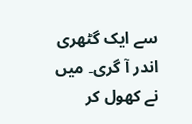سے ایک گٹھری اندر آ گری۔ میں نے کھول کر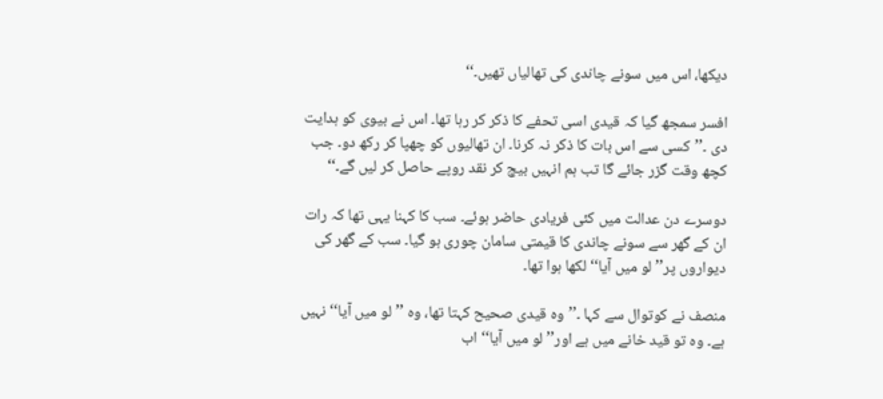دیکھا، اس میں سونے چاندی کی تھالیاں تھیں۔‘‘

افسر سمجھ گیا کہ قیدی اسی تحفے کا ذکر کر رہا تھا۔ اس نے بیوی کو ہدایت دی ۔’’کسی سے اس بات کا ذکر نہ کرنا۔ ان تھالیوں کو چھپا کر رکھ دو۔ جب کچھ وقت گزر جائے گا تب ہم انہیں بیچ کر نقد روپے حاصل کر لیں گے۔‘‘

دوسرے دن عدالت میں کئی فریادی حاضر ہوئے۔ سب کا کہنا یہی تھا کہ رات ان کے گھر سے سونے چاندی کا قیمتی سامان چوری ہو گیا۔ سب کے گھر کی دیواروں پر’’لو میں آیا‘‘ لکھا ہوا تھا۔

منصف نے کوتوال سے کہا ۔’’وہ قیدی صحیح کہتا تھا، وہ ’’لو میں آیا‘‘ نہیں ہے۔ وہ تو قید خانے میں ہے اور’’لو میں آیا‘‘ اب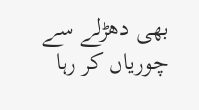بھی دھڑلے سے چوریاں کر رہا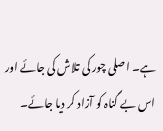ہے۔ اصلی چور کی تلاش کی جائے اور اس بے گناہ کو آزاد کر دیا جائے۔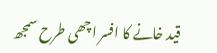قید خانے کا افسر اچھی طرح سمجھ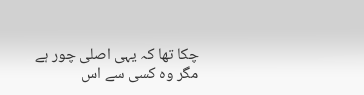چکا تھا کہ یہی اصلی چور ہے مگر وہ کسی سے اس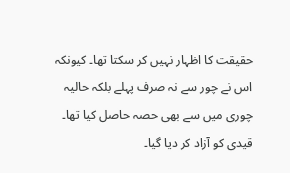حقیقت کا اظہار نہیں کر سکتا تھا۔ کیونکہ اس نے چور سے نہ صرف پہلے بلکہ حالیہ چوری میں سے بھی حصہ حاصل کیا تھا۔ قیدی کو آزاد کر دیا گیا۔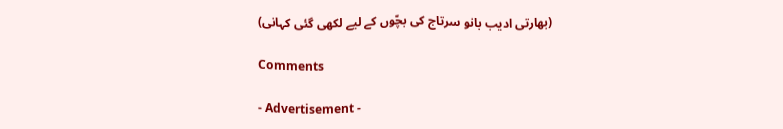(بھارتی ادیب بانو سرتاج کی بچّوں کے لیے لکھی گئی کہانی)

Comments

- Advertisement -